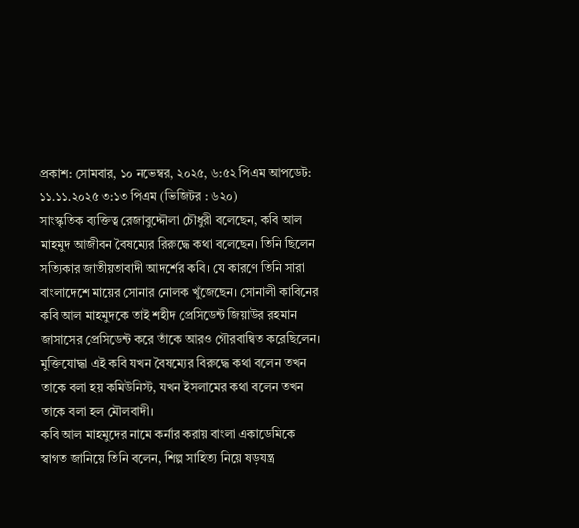প্রকাশ: সোমবার, ১০ নভেম্বর, ২০২৫, ৬:৫২ পিএম আপডেট: ১১.১১.২০২৫ ৩:১৩ পিএম (ভিজিটর : ৬২০)
সাংস্কৃতিক ব্যক্তিত্ব রেজাবুদ্দৌলা চৌধুরী বলেছেন, কবি আল মাহমুদ আজীবন বৈষম্যের রিরুদ্ধে কথা বলেছেন। তিনি ছিলেন সত্যিকার জাতীয়তাবাদী আদর্শের কবি। যে কারণে তিনি সারা বাংলাদেশে মায়ের সোনার নোলক খুঁজেছেন। সোনালী কাবিনের কবি আল মাহমুদকে তাই শহীদ প্রেসিডেন্ট জিয়াউর রহমান জাসাসের প্রেসিডেন্ট করে তাঁকে আরও গৌরবান্বিত করেছিলেন। মুক্তিযোদ্ধা এই কবি যখন বৈষম্যের বিরুদ্ধে কথা বলেন তখন তাকে বলা হয় কমিউনিস্ট, যখন ইসলামের কথা বলেন তখন তাকে বলা হল মৌলবাদী।
কবি আল মাহমুদের নামে কর্নার করায় বাংলা একাডেমিকে স্বাগত জানিয়ে তিনি বলেন, শিল্প সাহিত্য নিয়ে ষড়যন্ত্র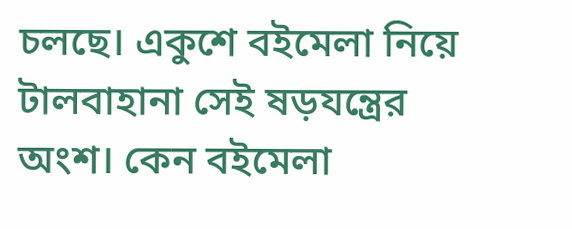চলছে। একুশে বইমেলা নিয়ে টালবাহানা সেই ষড়যন্ত্রের অংশ। কেন বইমেলা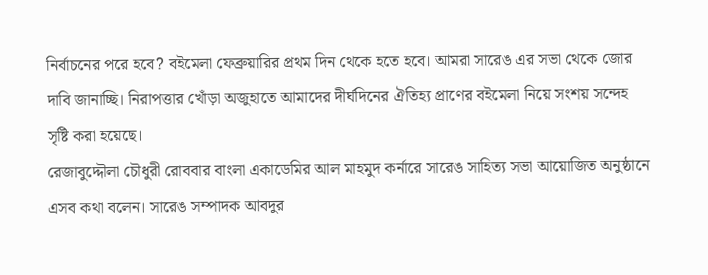নির্বাচনের পরে হবে? বইমেলা ফেব্রুয়ারির প্রথম দিন থেকে হতে হবে। আমরা সারেঙ এর সভা থেকে জোর দাবি জানাচ্ছি। নিরাপত্তার খোঁড়া অজুহাতে আমাদের দীর্ঘদিনের ঐতিহ্য প্রাণের বইমেলা নিয়ে সংশয় সন্দেহ সৃষ্টি করা হয়েছে।
রেজাবুদ্দৌলা চৌধুরী রোববার বাংলা একাডেমির আল মাহমুদ কর্নারে সারেঙ সাহিত্য সভা আয়োজিত অনুষ্ঠানে এসব কথা বলেন। সারেঙ সম্পাদক আবদুর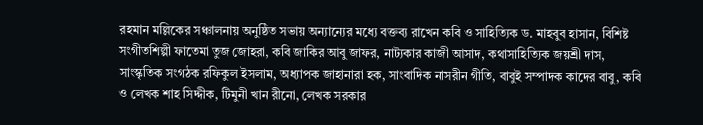রহমান মল্লিকের সঞ্চালনায় অনুষ্ঠিত সভায় অন্যান্যের মধ্যে বক্তব্য রাখেন কবি ও সাহিত্যিক ড. মাহবুব হাসান, বিশিষ্ট সংগীতশিল্পী ফাতেমা তুজ জোহরা, কবি জাকির আবু জাফর, নাট্যকার কাজী আসাদ, কথাসাহিত্যিক জয়শ্রী দাস, সাংস্কৃতিক সংগঠক রফিকুল ইসলাম, অধ্যাপক জাহানারা হক, সাংবাদিক নাসরীন গীতি, বাবুই সম্পাদক কাদের বাবু, কবি ও লেখক শাহ সিদ্দীক, টিমুনী খান রীনো, লেখক সরকার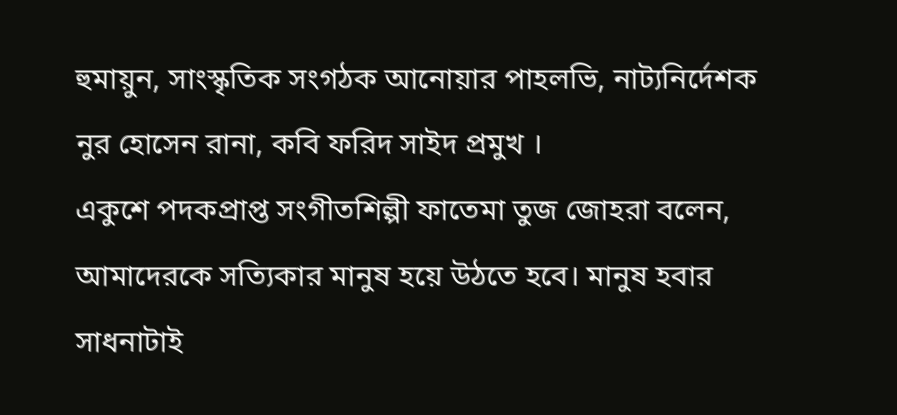হুমায়ুন, সাংস্কৃতিক সংগঠক আনোয়ার পাহলভি, নাট্যনির্দেশক নুর হোসেন রানা, কবি ফরিদ সাইদ প্রমুখ ।
একুশে পদকপ্রাপ্ত সংগীতশিল্পী ফাতেমা তুজ জোহরা বলেন, আমাদেরকে সত্যিকার মানুষ হয়ে উঠতে হবে। মানুষ হবার সাধনাটাই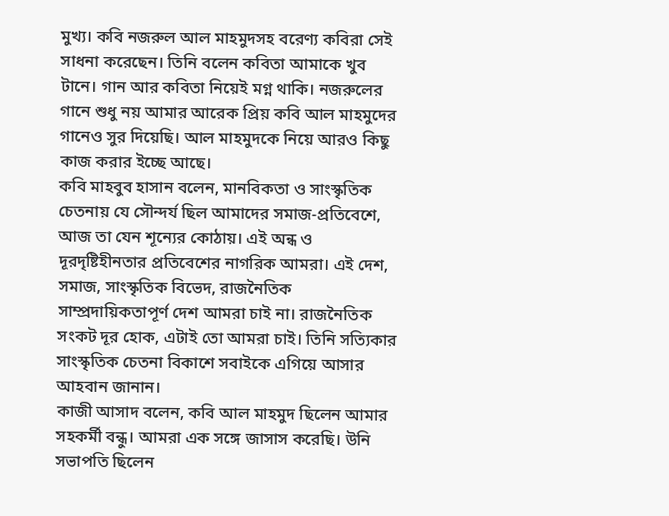মুখ্য। কবি নজরুল আল মাহমুদসহ বরেণ্য কবিরা সেই সাধনা করেছেন। তিনি বলেন কবিতা আমাকে খুব টানে। গান আর কবিতা নিয়েই মগ্ন থাকি। নজরুলের গানে শুধু নয় আমার আরেক প্রিয় কবি আল মাহমুদের গানেও সুর দিয়েছি। আল মাহমুদকে নিয়ে আরও কিছু কাজ করার ইচ্ছে আছে।
কবি মাহবুব হাসান বলেন, মানবিকতা ও সাংস্কৃতিক চেতনায় যে সৌন্দর্য ছিল আমাদের সমাজ-প্রতিবেশে, আজ তা যেন শূন্যের কোঠায়। এই অন্ধ ও দূরদৃষ্টিহীনতার প্রতিবেশের নাগরিক আমরা। এই দেশ, সমাজ, সাংস্কৃতিক বিভেদ, রাজনৈতিক সাম্প্রদায়িকতাপূর্ণ দেশ আমরা চাই না। রাজনৈতিক সংকট দূর হোক, এটাই তো আমরা চাই। তিনি সত্যিকার সাংস্কৃতিক চেতনা বিকাশে সবাইকে এগিয়ে আসার আহবান জানান।
কাজী আসাদ বলেন, কবি আল মাহমুদ ছিলেন আমার সহকর্মী বন্ধু। আমরা এক সঙ্গে জাসাস করেছি। উনি সভাপতি ছিলেন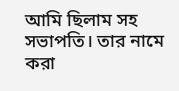আমি ছিলাম সহ সভাপতি। তার নামে করা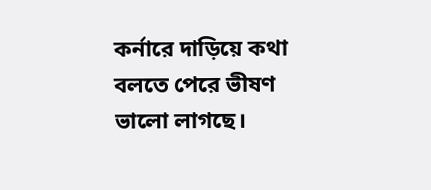কর্নারে দাড়িয়ে কথা বলতে পেরে ভীষণ ভালো লাগছে।